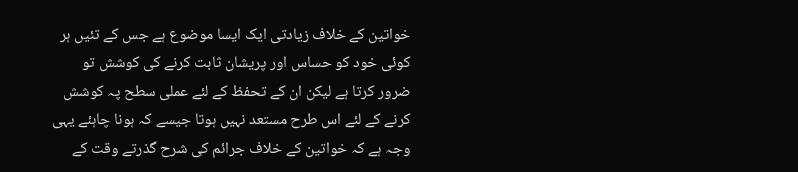خواتین کے خلاف زیادتی ایک ایسا موضوع ہے جس کے تئیں ہر کوئی خود کو حساس اور پریشان ثابت کرنے کی کوشش تو ضرور کرتا ہے لیکن ان کے تحفظ کے لئے عملی سطح پہ کوشش کرنے کے لئے اس طرح مستعد نہیں ہوتا جیسے کہ ہونا چاہئے یہی وجہ ہے کہ خواتین کے خلاف جرائم کی شرح گذرتے وقت کے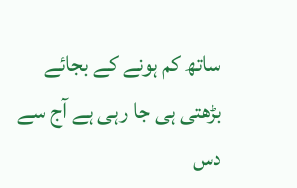ساتھ کم ہونے کے بجائے بڑھتی ہی جا رہی ہے آج سے دس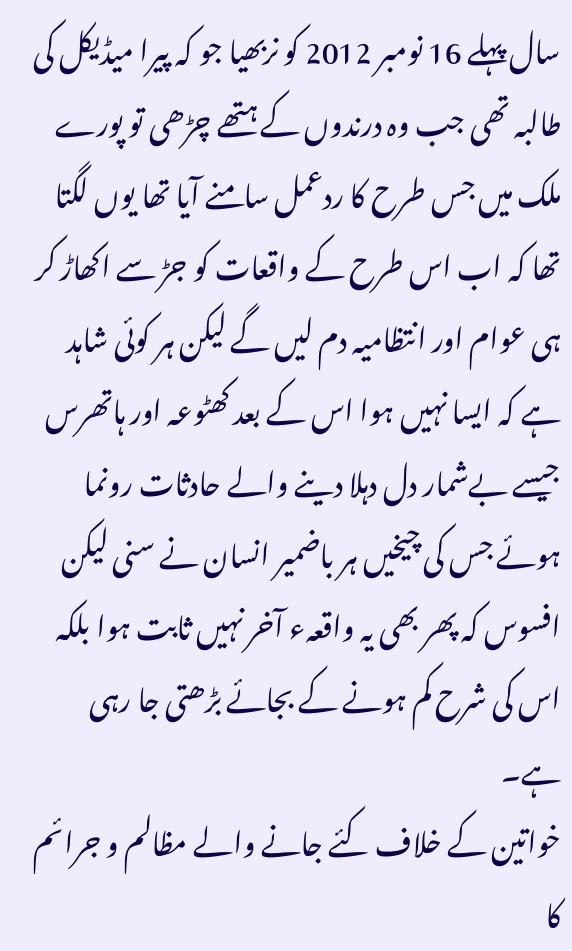سال پہلے 16 نومبر 2012 کو نربھیا جو کہ پیرا میڈیکل کی طالبہ تھی جب وہ درندوں کے ہتھے چڑھی تو پورے ملک میں جس طرح کا ردعمل سامنے آیا تھا یوں لگتا تھا کہ اب اس طرح کے واقعات کو جڑ سے اکھاڑ کر ہی عوام اور انتظامیہ دم لیں گے لیکن ہر کوئی شاہد ہے کہ ایسا نہیں ہوا اس کے بعد کھٹوعہ اور ہاتھرس جیسے بےشمار دل دہلا دینے والے حادثات رونما ہوئے جس کی چیخیں ہر باضمیر انسان نے سنی لیکن افسوس کہ پھر بھی یہ واقعہء آخر نہیں ثابت ہوا بلکہ اس کی شرح کم ہونے کے بجائے بڑھتی جا رہی ہے۔
خواتین کے خلاف کئے جانے والے مظالم و جرائم کا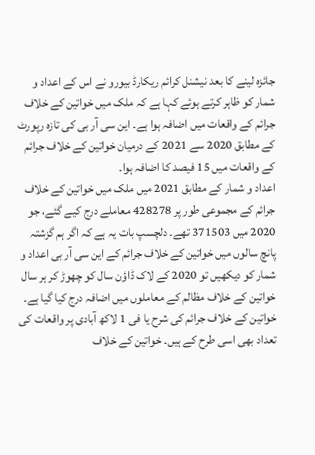جائزہ لینے کا بعد نیشنل کرائم ریکارڈ بیورو نے اس کے اعداد و شمار کو ظاہر کرتے ہوئے کہا ہے کہ ملک میں خواتین کے خلاف جرائم کے واقعات میں اضافہ ہوا ہے۔ این سی آر بی کی تازہ رپورٹ کے مطابق 2020 سے 2021 کے درمیان خواتین کے خلاف جرائم کے واقعات میں 15 فیصد کا اضافہ ہوا۔
اعداد و شمار کے مطابق 2021 میں ملک میں خواتین کے خلاف جرائم کے مجموعی طور پر 428278 معاملے درج کیے گئے، جو 2020 میں 371503 تھے۔ دلچسپ بات یہ ہے کہ اگر ہم گزشتہ پانچ سالوں میں خواتین کے خلاف جرائم کے این سی آر بی اعداد و شمار کو دیکھیں تو 2020 کے لاک ڈاؤن سال کو چھوڑ کر ہر سال خواتین کے خلاف مظالم کے معاملوں میں اضافہ درج کیا گیا ہے۔ خواتین کے خلاف جرائم کی شرح یا فی 1 لاکھ آبادی پر واقعات کی تعداد بھی اسی طرح کے ہیں۔ خواتین کے خلاف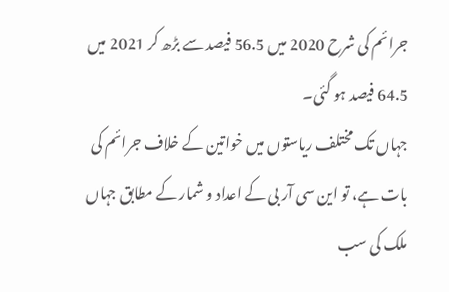جرائم کی شرح 2020 میں 56.5 فیصد سے بڑھ کر 2021 میں 64.5 فیصد ہو گئی۔
جہاں تک مختلف ریاستوں میں خواتین کے خلاف جرائم کی بات ہے، تو این سی آر بی کے اعداد و شمار کے مطابق جہاں ملک کی سب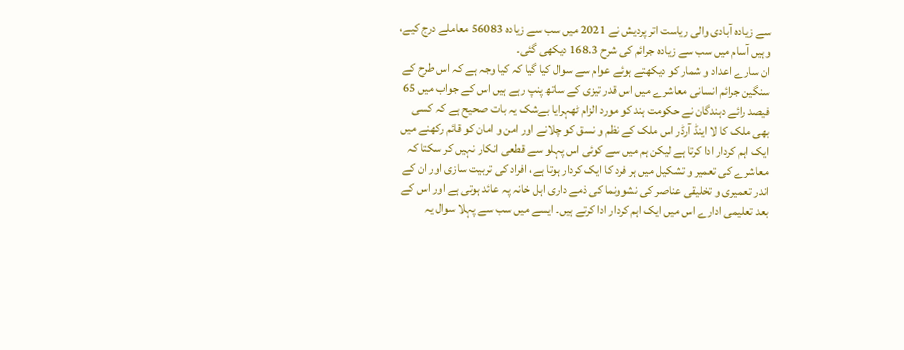سے زیادہ آبادی والی ریاست اتر پردیش نے 2021 میں سب سے زیادہ 56083 معاملے درج کیے، وہیں آسام میں سب سے زیادہ جرائم کی شرح 168.3 دیکھی گئی۔
ان سارے اعداد و شمار کو دیکھتے ہوئے عوام سے سوال کیا گیا کہ کیا وجہ ہے کہ اس طرح کے سنگین جرائم انسانی معاشرے میں اس قدر تیزی کے ساتھ پنپ رہے ہیں اس کے جواب میں 65 فیصد رائے دہندگان نے حکومت ہند کو مورد الزام ٹھہرایا بےشک یہ بات صحیح ہے کہ کسی بھی ملک کا لا اینڈ آرڈر اس ملک کے نظم و نسق کو چلانے اور امن و امان کو قائم رکھنے میں ایک اہم کردار ادا کرتا ہے لیکن ہم میں سے کوئی اس پہلو سے قطعی انکار نہیں کر سکتا کہ معاشرے کی تعمیر و تشکیل میں ہر فرد کا ایک کردار ہوتا ہے، افراد کی تربیت سازی اور ان کے اندر تعمیری و تخلیقی عناصر کی نشوونما کی ذمے داری اہل خانہ پہ عائد ہوتی ہے اور اس کے بعد تعلیمی ادارے اس میں ایک اہم کردار ادا کرتے ہیں۔ ایسے میں سب سے پہلا سوال یہ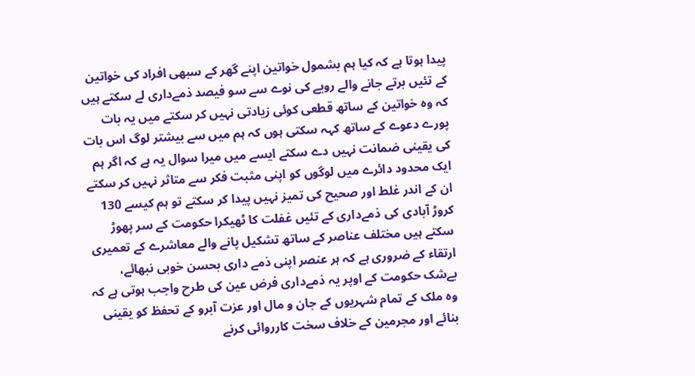پیدا ہوتا ہے کہ کیا ہم بشمول خواتین اپنے گھر کے سبھی افراد کی خواتین کے تئیں برتے جانے والے رویے کی نوے سے سو فیصد ذمےداری لے سکتے ہیں کہ وہ خواتین کے ساتھ قطعی کوئی زیادتی نہیں کر سکتے میں یہ بات پورے دعوے کے ساتھ کہہ سکتی ہوں کہ ہم میں سے بیشتر لوگ اس بات کی یقینی ضمانت نہیں دے سکتے ایسے میں میرا سوال یہ ہے کہ اگر ہم ایک محدود دائرے میں لوگوں کو اپنی مثبت فکر سے متاثر نہیں کر سکتے ان کے اندر غلط اور صحیح کی تمیز نہیں پیدا کر سکتے تو ہم کیسے 130 کروڑ آبادی کی ذمےداری کے تئیں غفلت کا ٹھیکرا حکومت کے سر پھوڑ سکتے ہیں مختلف عناصر کے ساتھ تشکیل پانے والے معاشرے کے تعمیری ارتقاء کے ضروری ہے کہ ہر عنصر اپنی ذمے داری بحسن خوبی نبھائے، بےشک حکومت کے اوپر یہ ذمےداری فرض عین کی طرح واجب ہوتی ہے کہ وہ ملک کے تمام شہریوں کے جان و مال اور عزت آبرو کے تحفظ کو یقینی بنائے اور مجرمین کے خلاف سخت کارروائی کرنے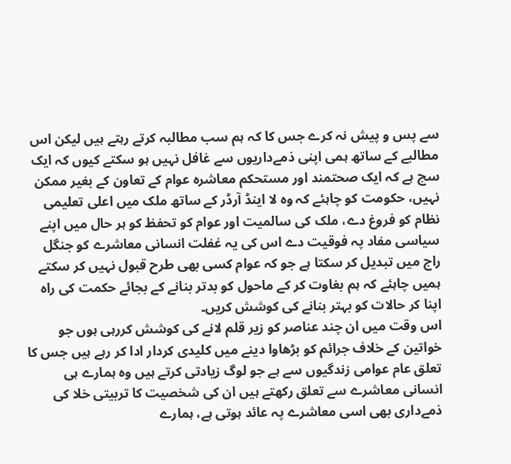سے پس و پیش نہ کرے جس کا کہ ہم سب مطالبہ کرتے رہتے ہیں لیکن اس مطالبے کے ساتھ ہمی اپنی ذمےداریوں سے غافل نہیں ہو سکتے کیوں کہ ایک سچ ہے کہ ایک صحتمند اور مستحکم معاشرہ عوام کے تعاون کے بغیر ممکن نہیں، حکومت کو چاہئے کہ وہ لا اینڈ آرڈر کے ساتھ ملک میں اعلی تعلیمی نظام کو فروغ دے، ملک کی سالمیت اور عوام کو تحفظ کو ہر حال میں اپنے سیاسی مفاد پہ فوقیت دے اس کی یہ غفلت انسانی معاشرے کو جنگل راج میں تبدیل کر سکتا ہے جو کہ عوام کسی بھی طرح قبول نہیں کر سکتے ہمیں چاہئے کہ ہم بغاوت کر کے ماحول کو بدتر بنانے کے بجائے حکمت کی راہ اپنا کر حالات کو بہتر بنانے کی کوشش کریں۔
اس وقت میں ان چند عناصر کو زیر قلم لانے کی کوشش کررہی ہوں جو خواتین کے خلاف جرائم کو بڑھاوا دینے میں کلیدی کردار ادا کر رہے ہیں جس کا تعلق عام عوامی زندگیوں سے ہے جو لوگ زیادتی کرتے ہیں وہ ہمارے ہی انسانی معاشرے سے تعلق رکھتے ہیں ان کی شخصیت کا تربیتی خلا کی ذمےداری بھی اسی معاشرے پہ عائد ہوتی ہے، ہمارے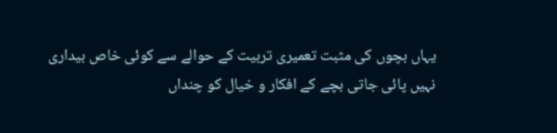یہاں بچوں کی مثبت تعمیری تربیت کے حوالے سے کوئی خاص بیداری نہیں پائی جاتی بچے کے افکار و خیال کو چنداں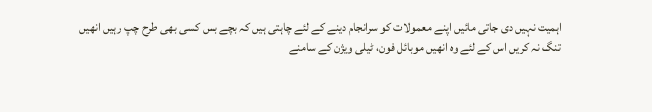اہمیت نہیں دی جاتی مائیں اپنے معمولات کو سرانجام دینے کے لئے چاہتی ہیں کہ بچے بس کسی بھی طرح چپ رہیں انھیں تنگ نہ کریں اس کے لئے وہ انھیں موبائل فون، ٹیلی ویژن کے سامنے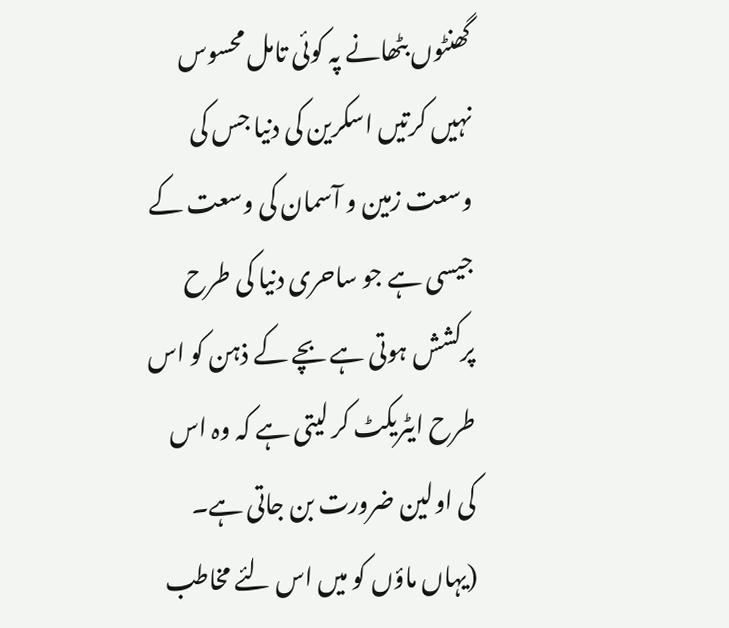گھنٹوں بٹھانے پہ کوئی تامل محسوس نہیں کرتیں اسکرین کی دنیا جس کی وسعت زمین و آسمان کی وسعت کے جیسی ہے جو ساحری دنیا کی طرح پرکشش ہوتی ہے بچے کے ذہن کو اس طرح ایٹریکٹ کر لیتی ہے کہ وہ اس کی اولین ضرورت بن جاتی ہے۔ (یہاں ماؤں کو میں اس لئے مخاطب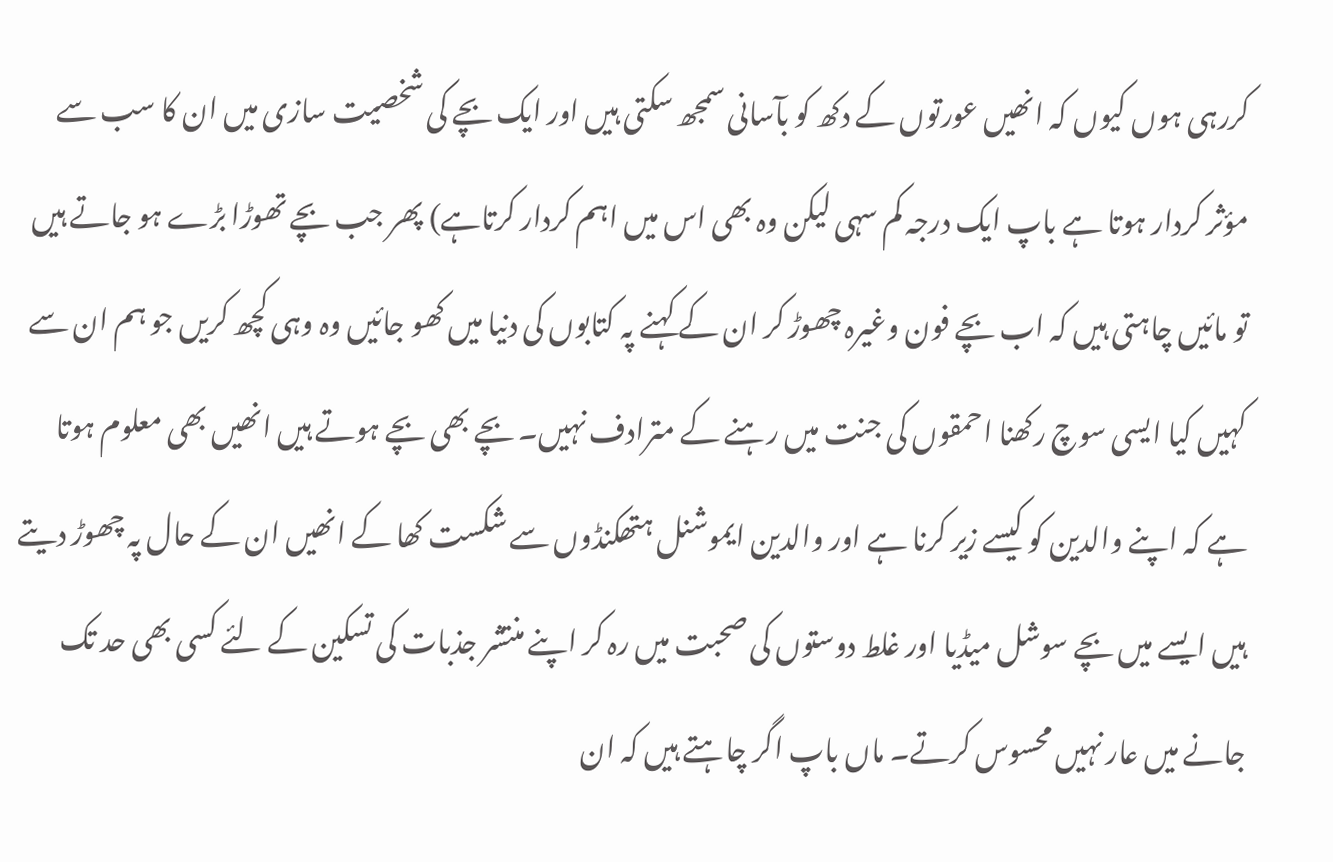کررہی ہوں کیوں کہ انھیں عورتوں کے دکھ کو بآسانی سمجھ سکتی ہیں اور ایک بچے کی شخصیت سازی میں ان کا سب سے مؤثر کردار ہوتا ہے باپ ایک درجہ کم سہی لیکن وہ بھی اس میں اہم کردار کرتاہے) پھر جب بچے تھوڑا بڑے ہو جاتے ہیں تو مائیں چاہتی ہیں کہ اب بچے فون وغیرہ چھوڑ کر ان کے کہنے پہ کتابوں کی دنیا میں کھو جائیں وہ وہی کچھ کریں جو ہم ان سے کہیں کیا ایسی سوچ رکھنا احمقوں کی جنت میں رہنے کے مترادف نہیں۔ بچے بھی بچے ہوتے ہیں انھیں بھی معلوم ہوتا ہے کہ اپنے والدین کو کیسے زیر کرنا ہے اور والدین ایموشنل ہتھکنڈوں سے شکست کھا کے انھیں ان کے حال پہ چھوڑ دیتے ہیں ایسے میں بچے سوشل میڈیا اور غلط دوستوں کی صحبت میں رہ کر اپنے منتشر جذبات کی تسکین کے لئے کسی بھی حد تک جانے میں عار نہیں محسوس کرتے۔ ماں باپ اگر چاہتے ہیں کہ ان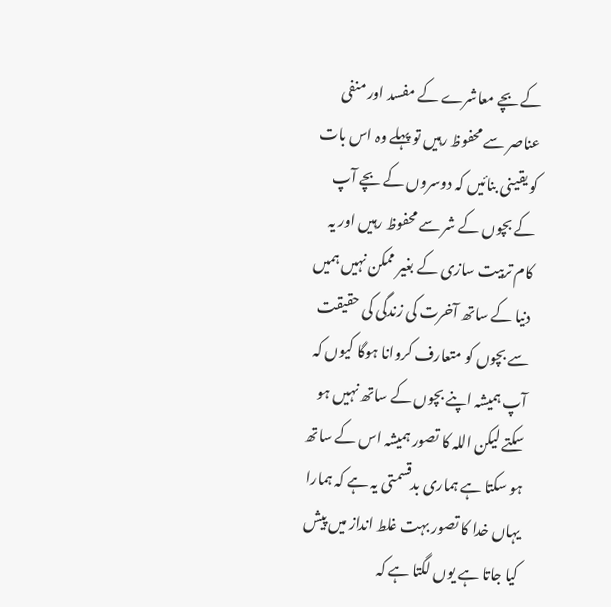کے بچے معاشرے کے مفسد اور منفی عناصر سے محفوظ رہیں تو پہلے وہ اس بات کو یقینی بنائیں کہ دوسروں کے بچے آپ کے بچوں کے شر سے محفوظ رہیں اور یہ کام تربیت سازی کے بغیر ممکن نہیں ہمیں دنیا کے ساتھ آخرت کی زندگی کی حقیقت سے بچوں کو متعارف کروانا ہوگا کیوں کہ آپ ہمیشہ اپنے بچوں کے ساتھ نہیں ہو سکتے لیکن اللہ کا تصور ہمیشہ اس کے ساتھ ہو سکتا ہے ہماری بدقسمتی یہ ہے کہ ہمارا یہاں خدا کا تصور بہت غلط انداز میں پیش کیا جاتا ہے یوں لگتا ہے کہ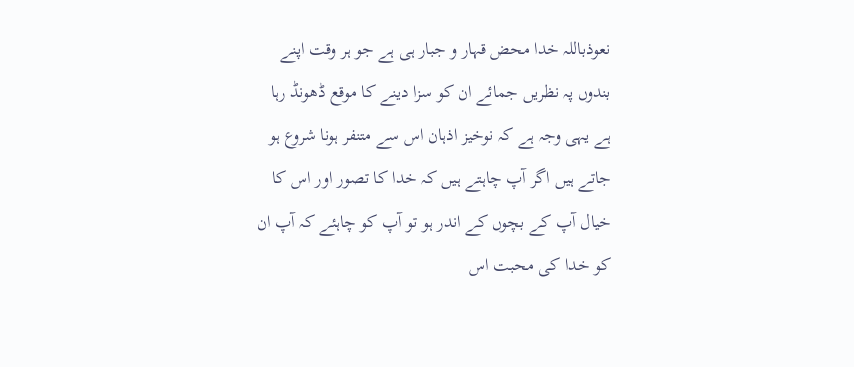نعوذباللہ خدا محض قہار و جبار ہی ہے جو ہر وقت اپنے بندوں پہ نظریں جمائے ان کو سزا دینے کا موقع ڈھونڈ رہا ہے یہی وجہ ہے کہ نوخیز اذہان اس سے متنفر ہونا شروع ہو جاتے ہیں اگر آپ چاہتے ہیں کہ خدا کا تصور اور اس کا خیال آپ کے بچوں کے اندر ہو تو آپ کو چاہئے کہ آپ ان کو خدا کی محبت اس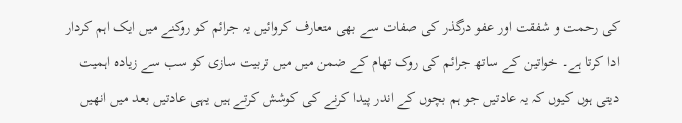کی رحمت و شفقت اور عفو درگذر کی صفات سے بھی متعارف کروائیں یہ جرائم کو روکنے میں ایک اہم کردار ادا کرتا ہے۔ خواتین کے ساتھ جرائم کی روک تھام کے ضمن میں میں تربیت سازی کو سب سے زیادہ اہمیت دیتی ہوں کیوں کہ یہ عادتیں جو ہم بچوں کے اندر پیدا کرنے کی کوشش کرتے ہیں یہی عادتیں بعد میں انھیں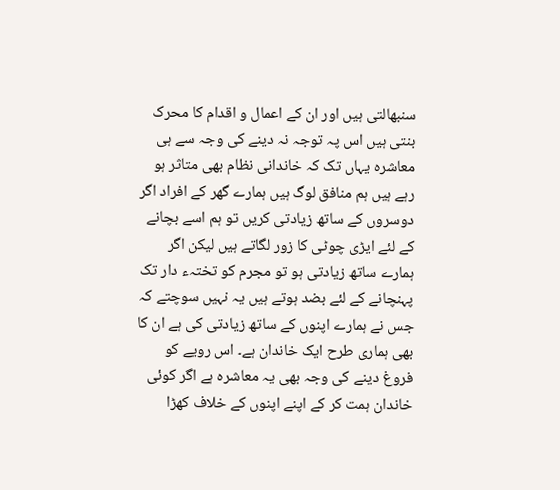سنبھالتی ہیں اور ان کے اعمال و اقدام کا محرک بنتی ہیں اس پہ توجہ نہ دینے کی وجہ سے ہی معاشرہ یہاں تک کہ خاندانی نظام بھی متاثر ہو رہے ہیں ہم منافق لوگ ہیں ہمارے گھر کے افراد اگر دوسروں کے ساتھ زیادتی کریں تو ہم اسے بچانے کے لئے ایڑی چوٹی کا زور لگاتے ہیں لیکن اگر ہمارے ساتھ زیادتی ہو تو مجرم کو تختہء دار تک پہنچانے کے لئے بضد ہوتے ہیں یہ نہیں سوچتے کہ جس نے ہمارے اپنوں کے ساتھ زیادتی کی ہے ان کا بھی ہماری طرح ایک خاندان ہے۔ اس رویے کو فروغ دینے کی وجہ بھی یہ معاشرہ ہے اگر کوئی خاندان ہمت کر کے اپنے اپنوں کے خلاف کھڑا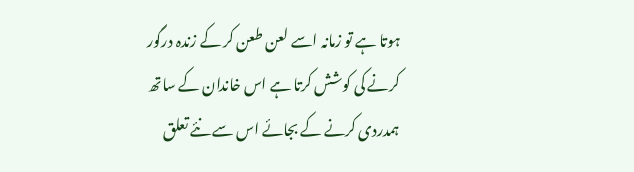ہوتا ہے تو زمانہ اسے لعن طعن کر کے زندہ درگور کرنے کی کوشش کرتا ہے اس خاندان کے ساتھ ہمدردی کرنے کے بجائے اس سے نئے تعلق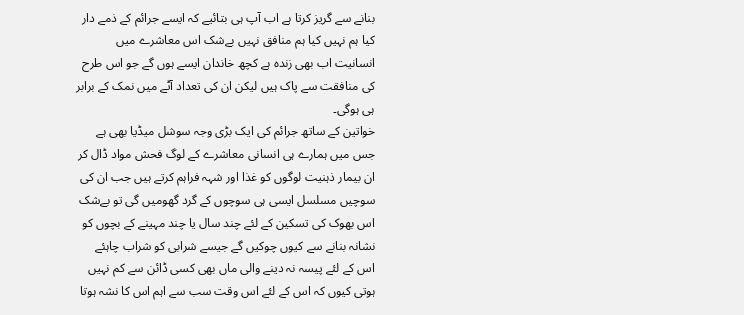بنانے سے گریز کرتا ہے اب آپ ہی بتائیے کہ ایسے جرائم کے ذمے دار کیا ہم نہیں کیا ہم منافق نہیں بےشک اس معاشرے میں انسانیت اب بھی زندہ ہے کچھ خاندان ایسے ہوں گے جو اس طرح کی منافقت سے پاک ہیں لیکن ان کی تعداد آٹے میں نمک کے برابر ہی ہوگی۔
خواتین کے ساتھ جرائم کی ایک بڑی وجہ سوشل میڈیا بھی ہے جس میں ہمارے ہی انسانی معاشرے کے لوگ فحش مواد ڈال کر ان بیمار ذہنیت لوگوں کو غذا اور شہہ فراہم کرتے ہیں جب ان کی سوچیں مسلسل ایسی ہی سوچوں کے گرد گھومیں گی تو بےشک اس بھوک کی تسکین کے لئے چند سال یا چند مہینے کے بچوں کو نشانہ بنانے سے کیوں چوکیں گے جیسے شرابی کو شراب چاہئے اس کے لئے پیسہ نہ دینے والی ماں بھی کسی ڈائن سے کم نہیں ہوتی کیوں کہ اس کے لئے اس وقت سب سے اہم اس کا نشہ ہوتا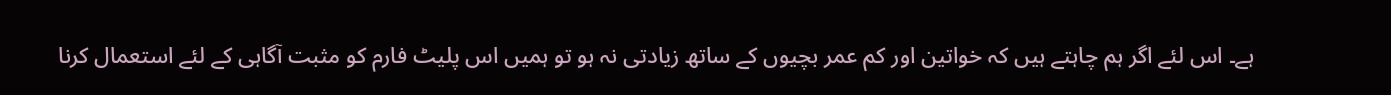ہے۔ اس لئے اگر ہم چاہتے ہیں کہ خواتین اور کم عمر بچیوں کے ساتھ زیادتی نہ ہو تو ہمیں اس پلیٹ فارم کو مثبت آگاہی کے لئے استعمال کرنا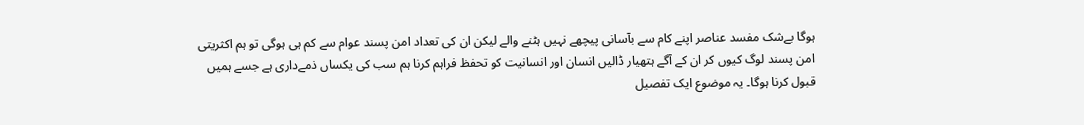ہوگا بےشک مفسد عناصر اپنے کام سے بآسانی پیچھے نہیں ہٹنے والے لیکن ان کی تعداد امن پسند عوام سے کم ہی ہوگی تو ہم اکثریتی امن پسند لوگ کیوں کر ان کے آگے ہتھیار ڈالیں انسان اور انسانیت کو تحفظ فراہم کرنا ہم سب کی یکساں ذمےداری ہے جسے ہمیں قبول کرنا ہوگا۔ یہ موضوع ایک تفصیل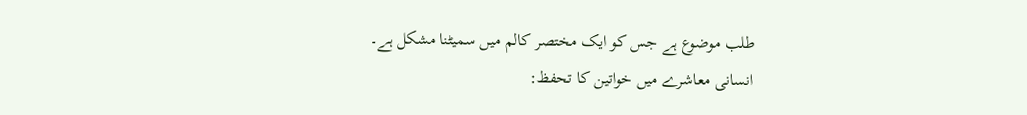طلب موضوع ہے جس کو ایک مختصر کالم میں سمیٹنا مشکل ہے۔
انسانی معاشرے میں خواتین کا تحفظ: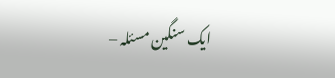ایک سنگین مسئلہ –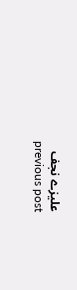علیزے نجف
previous post